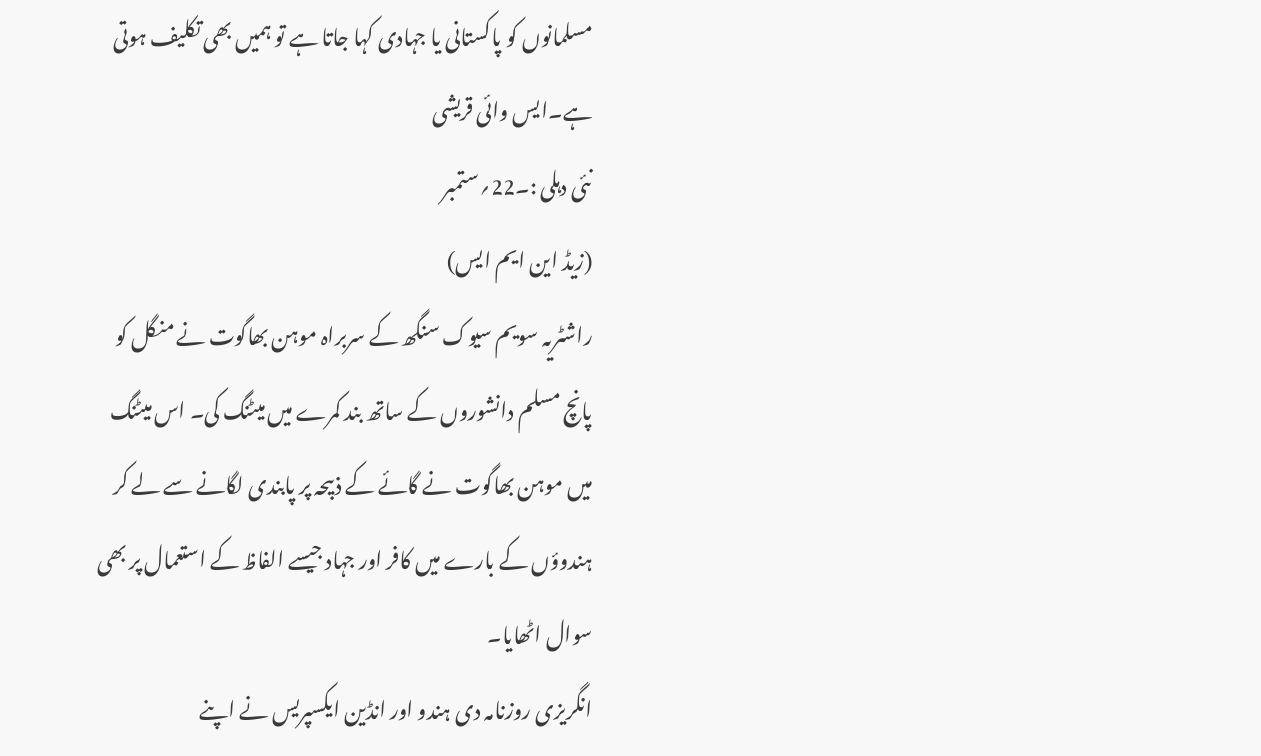مسلمانوں کو پاکستانی یا جہادی کہا جاتا ہے تو ہمیں بھی تکلیف ہوتی ہے۔ایس وائی قریشی
نئی دہلی :۔22؍ستمبر
(زیڈ این ایم ایس)
راشٹریہ سویم سیوک سنگھ کے سربراہ موہن بھاگوت نے منگل کو پانچ مسلم دانشوروں کے ساتھ بند کمرے میں میٹنگ کی۔ اس میٹنگ میں موہن بھاگوت نے گائے کے ذبیحہ پر پابندی لگانے سے لے کر ہندوؤں کے بارے میں کافر اور جہاد جیسے الفاظ کے استعمال پر بھی سوال اٹھایا۔
انگریزی روزنامہ دی ہندو اور انڈین ایکسپریس نے اپنے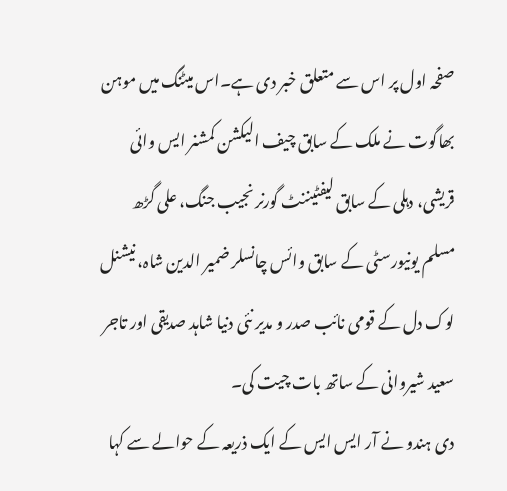صفحہ اول پر اس سے متعلق خبر دی ہے۔اس میٹنگ میں موہن بھاگوت نے ملک کے سابق چیف الیکشن کمشنر ایس وائی قریشی، دہلی کے سابق لیفٹیننٹ گورنر نجیب جنگ، علی گڑھ مسلم یونیورسٹی کے سابق وائس چانسلر ضمیر الدین شاہ، نیشنل لوک دل کے قومی نائب صدر و مدیر نئی دنیا شاہد صدیقی اور تاجر سعید شیروانی کے ساتھ بات چیت کی۔
دی ہندو نے آر ایس ایس کے ایک ذریعہ کے حوالے سے کہا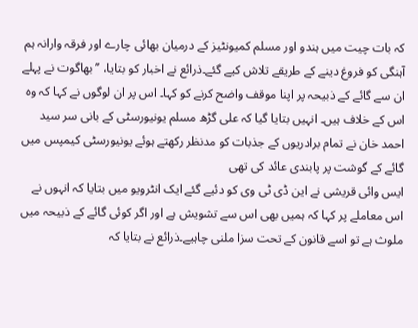کہ بات چیت میں ہندو اور مسلم کمیونٹیز کے درمیان بھائی چارے اور فرقہ وارانہ ہم آہنگی کو فروغ دینے کے طریقے تلاش کیے گئے۔ذرائع نے اخبار کو بتایا، ’’بھاگوت نے پہلے ان سے گائے کے ذبیحہ پر اپنا موقف واضح کرنے کو کہا۔ اس پر ان لوگوں نے کہا کہ وہ اس کے خلاف ہیں۔ انہیں بتایا گیا کہ علی گڑھ مسلم یونیورسٹی کے بانی سر سید احمد خان نے تمام برادریوں کے جذبات کو مدنظر رکھتے ہوئے یونیورسٹی کیمپس میں گائے کے گوشت پر پابندی عائد کی تھی
ایس وائی قریشی نے این ڈی ٹی وی کو دئیے گئے ایک انٹرویو میں بتایا کہ انہوں نے اس معاملے پر کہا کہ ہمیں بھی اس سے تشویش ہے اور اگر کوئی گائے کے ذبیحہ میں ملوث ہے تو اسے قانون کے تحت سزا ملنی چاہیے۔ذرائع نے بتایا کہ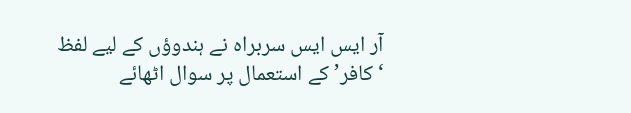آر ایس ایس سربراہ نے ہندوؤں کے لیے لفظ ‘کافر’ کے استعمال پر سوال اٹھائے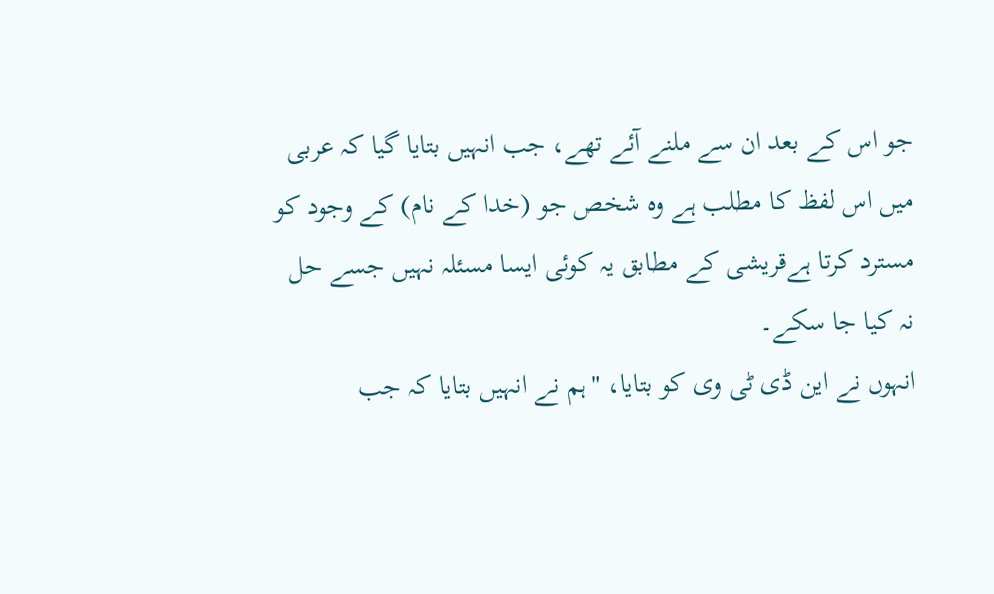جو اس کے بعد ان سے ملنے آئے تھے، جب انہیں بتایا گیا کہ عربی میں اس لفظ کا مطلب ہے وہ شخص جو (خدا کے نام) کے وجود کو مسترد کرتا ہےقریشی کے مطابق یہ کوئی ایسا مسئلہ نہیں جسے حل نہ کیا جا سکے۔
انہوں نے این ڈی ٹی وی کو بتایا، "ہم نے انہیں بتایا کہ جب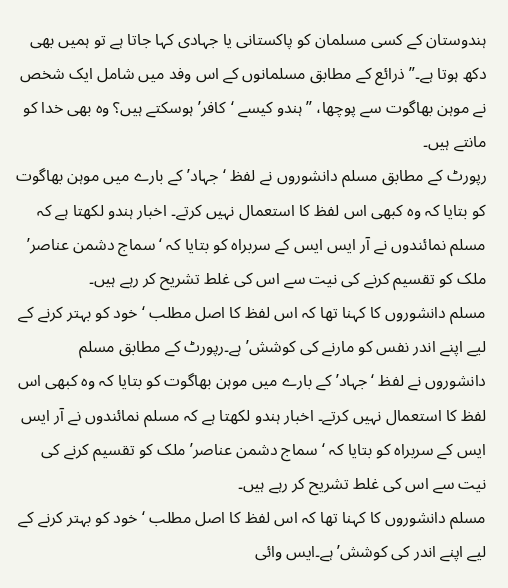ہندوستان کے کسی مسلمان کو پاکستانی یا جہادی کہا جاتا ہے تو ہمیں بھی دکھ ہوتا ہے۔”ذرائع کے مطابق مسلمانوں کے اس وفد میں شامل ایک شخص نے موہن بھاگوت سے پوچھا، ’’ہندو کیسے ‘کافر’ ہوسکتے ہیں؟ وہ بھی خدا کو مانتے ہیں۔
رپورٹ کے مطابق مسلم دانشوروں نے لفظ ‘جہاد’ کے بارے میں موہن بھاگوت کو بتایا کہ وہ کبھی اس لفظ کا استعمال نہیں کرتے۔ اخبار ہندو لکھتا ہے کہ مسلم نمائندوں نے آر ایس ایس کے سربراہ کو بتایا کہ ‘سماج دشمن عناصر’ ملک کو تقسیم کرنے کی نیت سے اس کی غلط تشریح کر رہے ہیں۔
مسلم دانشوروں کا کہنا تھا کہ اس لفظ کا اصل مطلب ‘خود کو بہتر کرنے کے لیے اپنے اندر نفس کو مارنے کی کوشش’ ہے۔رپورٹ کے مطابق مسلم دانشوروں نے لفظ ‘جہاد’ کے بارے میں موہن بھاگوت کو بتایا کہ وہ کبھی اس لفظ کا استعمال نہیں کرتے۔ اخبار ہندو لکھتا ہے کہ مسلم نمائندوں نے آر ایس ایس کے سربراہ کو بتایا کہ ‘سماج دشمن عناصر’ ملک کو تقسیم کرنے کی نیت سے اس کی غلط تشریح کر رہے ہیں۔
مسلم دانشوروں کا کہنا تھا کہ اس لفظ کا اصل مطلب ‘خود کو بہتر کرنے کے لیے اپنے اندر کی کوشش’ ہے۔ایس وائی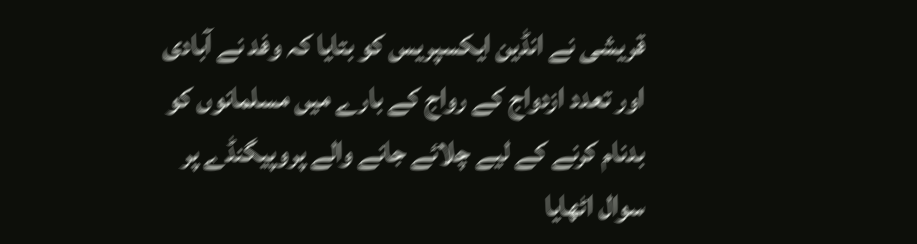قریشی نے انڈین ایکسپریس کو بتایا کہ وفد نے آبادی اور تعدد ازدواج کے رواج کے بارے میں مسلمانوں کو بدنام کرنے کے لیے چلائے جانے والے پروپیگنڈے پر سوال اٹھایا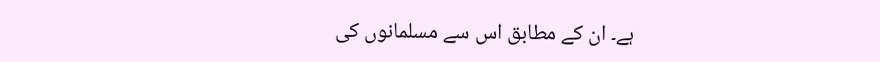ہے۔ ان کے مطابق اس سے مسلمانوں کی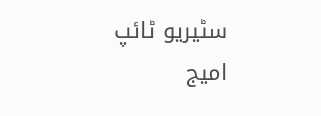سٹیریو ٹائپ امیج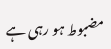مضبوط ہو رہی ہے